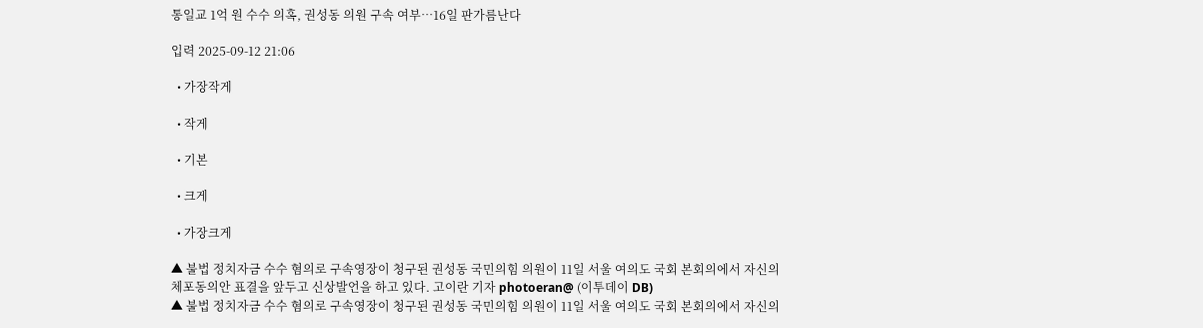통일교 1억 원 수수 의혹, 권성동 의원 구속 여부⋯16일 판가름난다

입력 2025-09-12 21:06

  • 가장작게

  • 작게

  • 기본

  • 크게

  • 가장크게

▲ 불법 정치자금 수수 혐의로 구속영장이 청구된 권성동 국민의힘 의원이 11일 서울 여의도 국회 본회의에서 자신의 체포동의안 표결을 앞두고 신상발언을 하고 있다. 고이란 기자 photoeran@ (이투데이 DB)
▲ 불법 정치자금 수수 혐의로 구속영장이 청구된 권성동 국민의힘 의원이 11일 서울 여의도 국회 본회의에서 자신의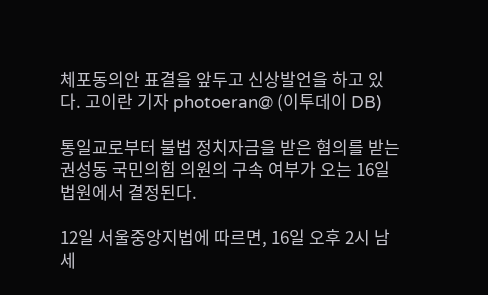체포동의안 표결을 앞두고 신상발언을 하고 있다. 고이란 기자 photoeran@ (이투데이 DB)

통일교로부터 불법 정치자금을 받은 혐의를 받는 권성동 국민의힘 의원의 구속 여부가 오는 16일 법원에서 결정된다.

12일 서울중앙지법에 따르면, 16일 오후 2시 남세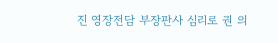진 영장전담 부장판사 심리로 권 의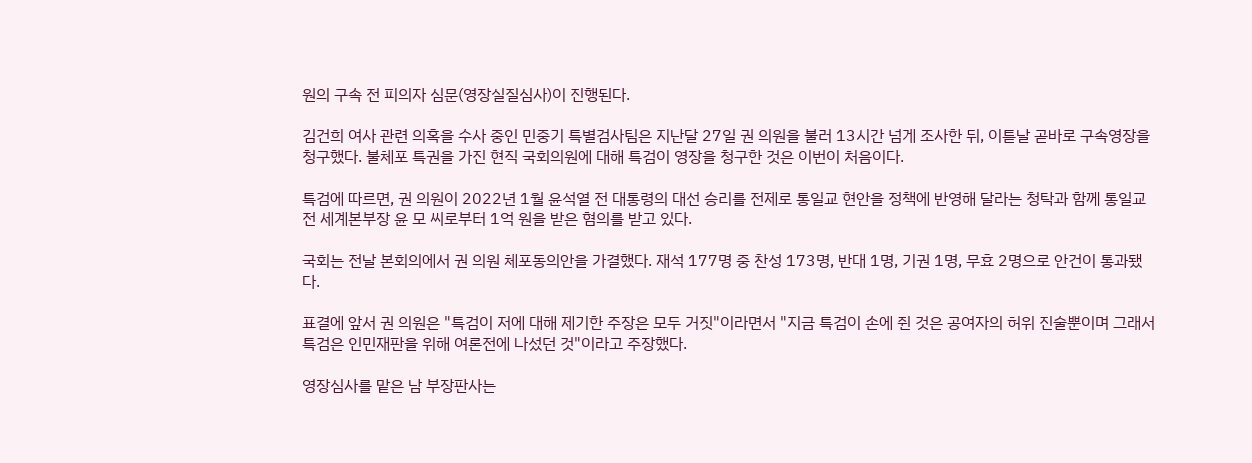원의 구속 전 피의자 심문(영장실질심사)이 진행된다.

김건희 여사 관련 의혹을 수사 중인 민중기 특별검사팀은 지난달 27일 권 의원을 불러 13시간 넘게 조사한 뒤, 이튿날 곧바로 구속영장을 청구했다. 불체포 특권을 가진 현직 국회의원에 대해 특검이 영장을 청구한 것은 이번이 처음이다.

특검에 따르면, 권 의원이 2022년 1월 윤석열 전 대통령의 대선 승리를 전제로 통일교 현안을 정책에 반영해 달라는 청탁과 함께 통일교 전 세계본부장 윤 모 씨로부터 1억 원을 받은 혐의를 받고 있다.

국회는 전날 본회의에서 권 의원 체포동의안을 가결했다. 재석 177명 중 찬성 173명, 반대 1명, 기권 1명, 무효 2명으로 안건이 통과됐다.

표결에 앞서 권 의원은 "특검이 저에 대해 제기한 주장은 모두 거짓"이라면서 "지금 특검이 손에 쥔 것은 공여자의 허위 진술뿐이며 그래서 특검은 인민재판을 위해 여론전에 나섰던 것"이라고 주장했다.

영장심사를 맡은 남 부장판사는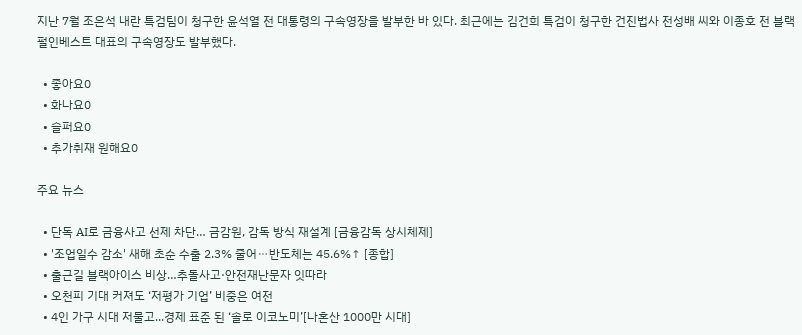지난 7월 조은석 내란 특검팀이 청구한 윤석열 전 대통령의 구속영장을 발부한 바 있다. 최근에는 김건희 특검이 청구한 건진법사 전성배 씨와 이종호 전 블랙펄인베스트 대표의 구속영장도 발부했다.

  • 좋아요0
  • 화나요0
  • 슬퍼요0
  • 추가취재 원해요0

주요 뉴스

  • 단독 AI로 금융사고 선제 차단… 금감원, 감독 방식 재설계 [금융감독 상시체제]
  • '조업일수 감소' 새해 초순 수출 2.3% 줄어⋯반도체는 45.6%↑ [종합]
  • 출근길 블랙아이스 비상…추돌사고·안전재난문자 잇따라
  • 오천피 기대 커져도 ‘저평가 기업’ 비중은 여전
  • 4인 가구 시대 저물고...경제 표준 된 ‘솔로 이코노미’[나혼산 1000만 시대]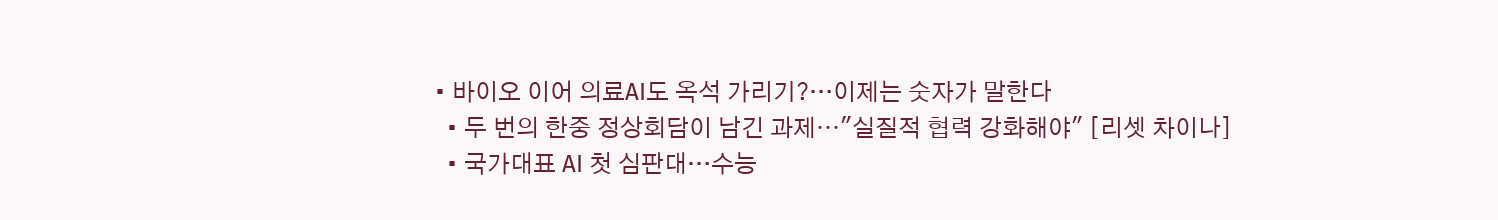• 바이오 이어 의료AI도 옥석 가리기?…이제는 숫자가 말한다
  • 두 번의 한중 정상회담이 남긴 과제⋯"실질적 협력 강화해야" [리셋 차이나]
  • 국가대표 AI 첫 심판대…수능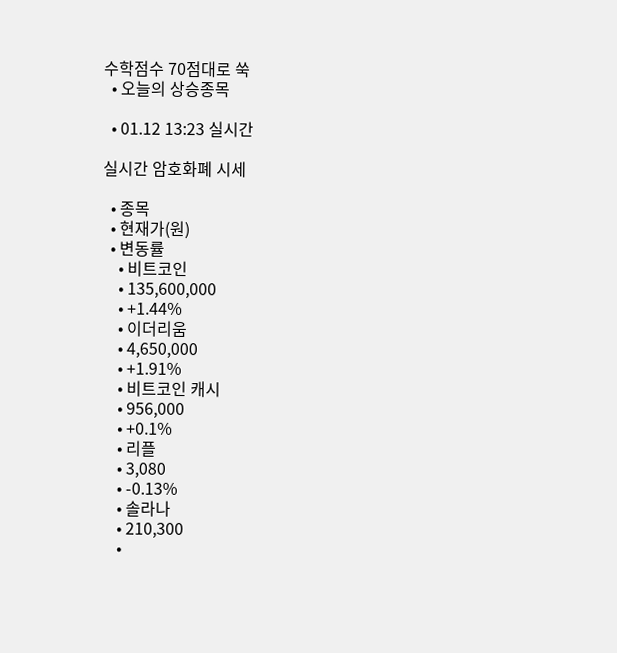수학점수 70점대로 쑥
  • 오늘의 상승종목

  • 01.12 13:23 실시간

실시간 암호화폐 시세

  • 종목
  • 현재가(원)
  • 변동률
    • 비트코인
    • 135,600,000
    • +1.44%
    • 이더리움
    • 4,650,000
    • +1.91%
    • 비트코인 캐시
    • 956,000
    • +0.1%
    • 리플
    • 3,080
    • -0.13%
    • 솔라나
    • 210,300
    •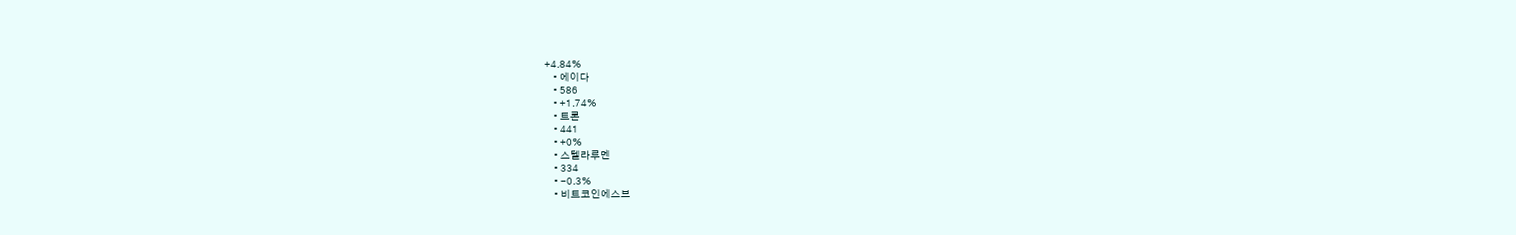+4.84%
    • 에이다
    • 586
    • +1.74%
    • 트론
    • 441
    • +0%
    • 스텔라루멘
    • 334
    • -0.3%
    • 비트코인에스브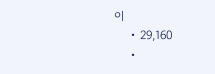이
    • 29,160
    •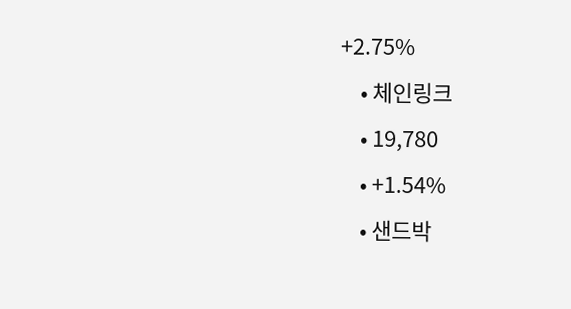+2.75%
    • 체인링크
    • 19,780
    • +1.54%
    • 샌드박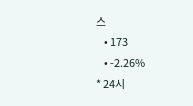스
    • 173
    • -2.26%
* 24시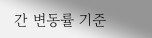간 변동률 기준